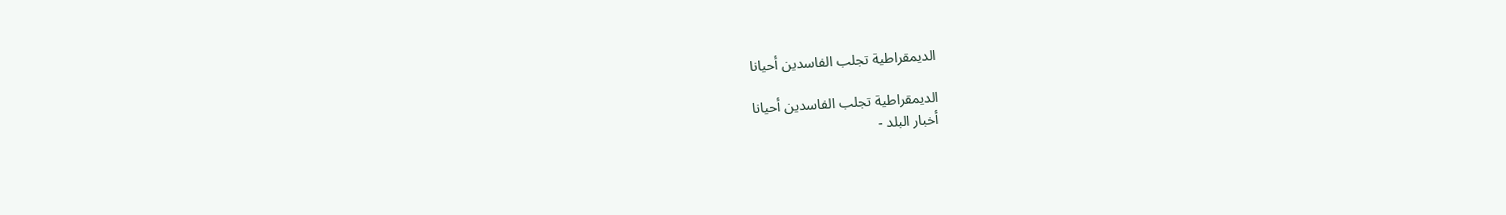الديمقراطية تجلب الفاسدين أحيانا

الديمقراطية تجلب الفاسدين أحيانا
أخبار البلد -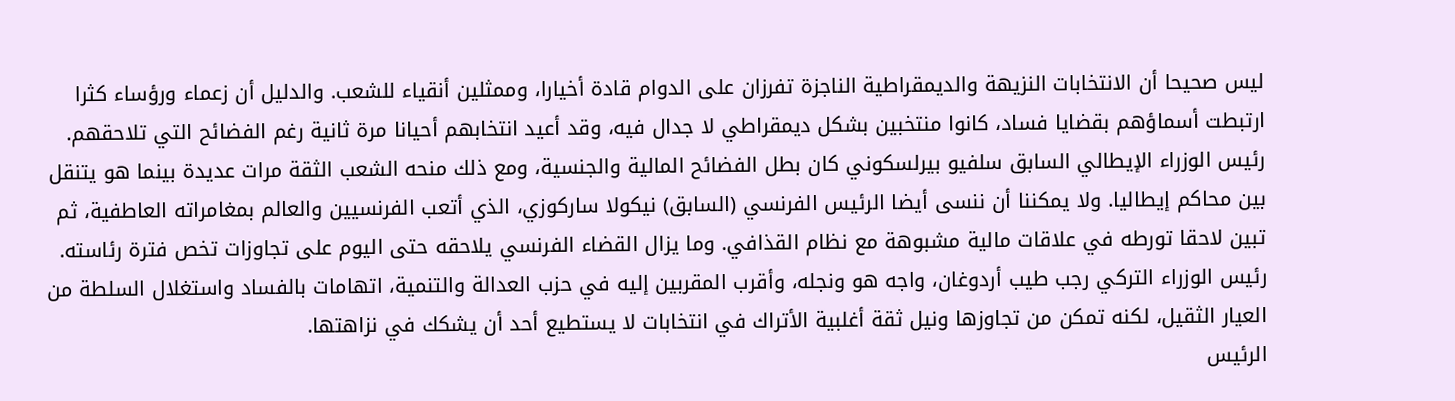ليس صحيحا أن الانتخابات النزيهة والديمقراطية الناجزة تفرزان على الدوام قادة أخيارا، وممثلين أنقياء للشعب. والدليل أن زعماء ورؤساء كثرا ارتبطت أسماؤهم بقضايا فساد، كانوا منتخبين بشكل ديمقراطي لا جدال فيه، وقد أعيد انتخابهم أحيانا مرة ثانية رغم الفضائح التي تلاحقهم.
رئيس الوزراء الإيطالي السابق سلفيو بيرلسكوني كان بطل الفضائح المالية والجنسية، ومع ذلك منحه الشعب الثقة مرات عديدة بينما هو يتنقل بين محاكم إيطاليا. ولا يمكننا أن ننسى أيضا الرئيس الفرنسي (السابق) نيكولا ساركوزي، الذي أتعب الفرنسيين والعالم بمغامراته العاطفية، ثم تبين لاحقا تورطه في علاقات مالية مشبوهة مع نظام القذافي. وما يزال القضاء الفرنسي يلاحقه حتى اليوم على تجاوزات تخص فترة رئاسته.
رئيس الوزراء التركي رجب طيب أردوغان، واجه هو ونجله، وأقرب المقربين إليه في حزب العدالة والتنمية، اتهامات بالفساد واستغلال السلطة من العيار الثقيل، لكنه تمكن من تجاوزها ونيل ثقة أغلبية الأتراك في انتخابات لا يستطيع أحد أن يشكك في نزاهتها.
الرئيس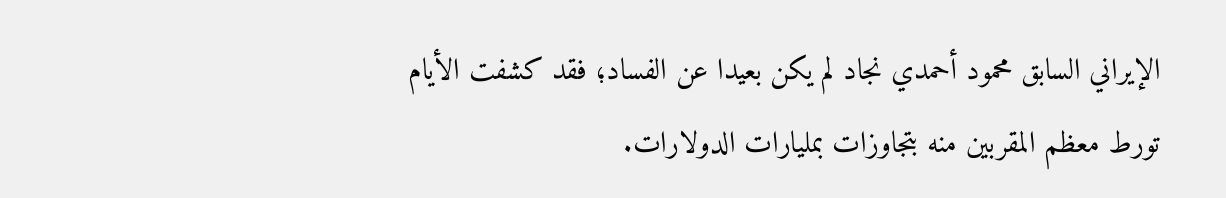الإيراني السابق محمود أحمدي نجاد لم يكن بعيدا عن الفساد؛ فقد كشفت الأيام تورط معظم المقربين منه بتجاوزات بمليارات الدولارات.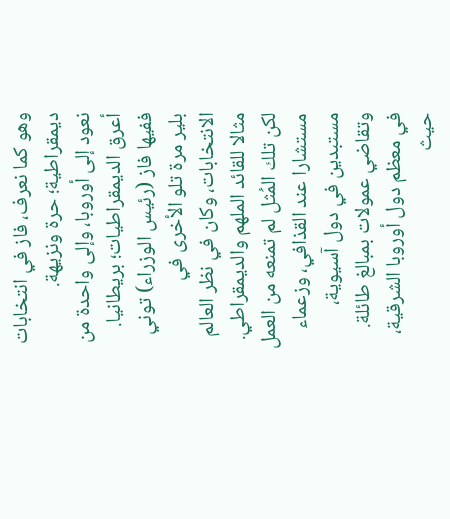وهو كما نعرف، فاز في انتخابات ديمقراطية؛ حرة ونزيهة.
نعود إلى أوروبا، وإلى واحدة من أعرق الديمقراطيات؛ بريطانيا. ففيها فاز (رئيس الوزراء) توني بلير مرة تلو الأخرى في الانتخابات، وكان في نظر العالم مثالا للقائد الملهم والديمقراطي. لكن تلك المُثل لم تمنعه من العمل مستشارا عند القذافي، وزعماء مستبدين في دول آسيوية، وتقاضي عمولات بمبالغ طائلة.
في معظم دول أوروبا الشرقية، حيث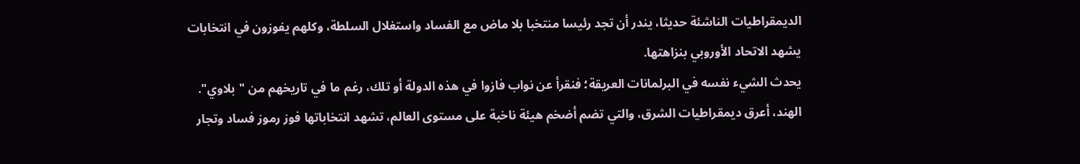الديمقراطيات الناشئة حديثا، يندر أن تجد رئيسا منتخبا بلا ماض مع الفساد واستغلال السلطة، وكلهم يفوزون في انتخابات يشهد الاتحاد الأوروبي بنزاهتها.
يحدث الشيء نفسه في البرلمانات العريقة؛ فنقرأ عن نواب فازوا في هذه الدولة أو تلك، رغم ما في تاريخهم من "بلاوي".
الهند، أعرق ديمقراطيات الشرق، والتي تضم أضخم هيئة ناخبة على مستوى العالم، تشهد انتخاباتها فوز رموز فساد وتجار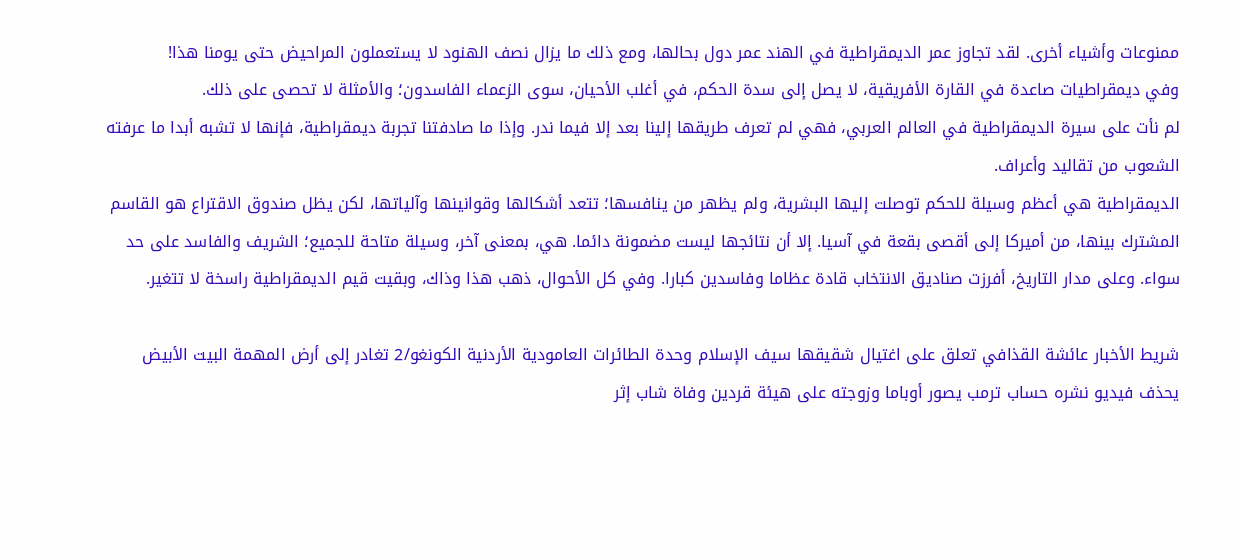ممنوعات وأشياء أخرى. لقد تجاوز عمر الديمقراطية في الهند عمر دول بحالها، ومع ذلك ما يزال نصف الهنود لا يستعملون المراحيض حتى يومنا هذا!
وفي ديمقراطيات صاعدة في القارة الأفريقية، لا يصل إلى سدة الحكم، في أغلب الأحيان، سوى الزعماء الفاسدون؛ والأمثلة لا تحصى على ذلك.
لم نأت على سيرة الديمقراطية في العالم العربي، فهي لم تعرف طريقها إلينا بعد إلا فيما ندر. وإذا ما صادفتنا تجربة ديمقراطية، فإنها لا تشبه أبدا ما عرفته الشعوب من تقاليد وأعراف.
الديمقراطية هي أعظم وسيلة للحكم توصلت إليها البشرية، ولم يظهر من ينافسها؛ تتعد أشكالها وقوانينها وآلياتها، لكن يظل صندوق الاقتراع هو القاسم المشترك بينها، من أميركا إلى أقصى بقعة في آسيا. إلا أن نتائجها ليست مضمونة دائما. هي، بمعنى آخر، وسيلة متاحة للجميع؛ الشريف والفاسد على حد سواء. وعلى مدار التاريخ، أفرزت صناديق الانتخاب قادة عظاما وفاسدين كبارا. وفي كل الأحوال، ذهب هذا وذاك، وبقيت قيم الديمقراطية راسخة لا تتغير.

شريط الأخبار عائشة القذافي تعلق على اغتيال شقيقها سيف الإسلام وحدة الطائرات العامودية الأردنية الكونغو/2 تغادر إلى أرض المهمة البيت الأبيض يحذف فيديو نشره حساب ترمب يصور أوباما وزوجته على هيئة قردين وفاة شاب إثر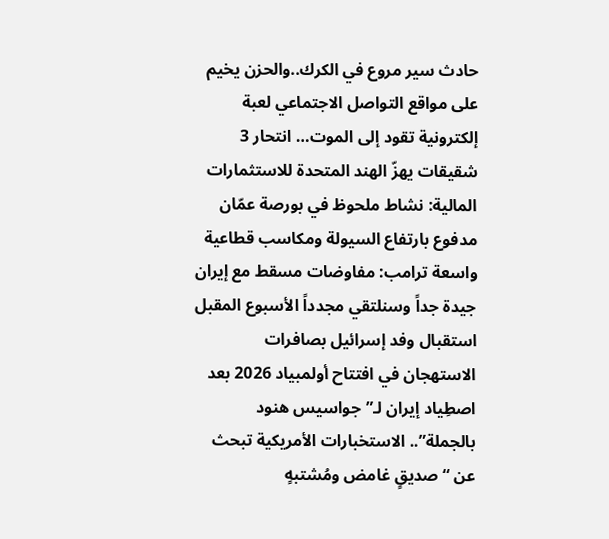حادث سير مروع في الكرك..والحزن يخيم على مواقع التواصل الاجتماعي لعبة إلكترونية تقود إلى الموت… انتحار 3 شقيقات يهزّ الهند المتحدة للاستثمارات المالية: نشاط ملحوظ في بورصة عمّان مدفوع بارتفاع السيولة ومكاسب قطاعية واسعة ترامب: مفاوضات مسقط مع إيران جيدة جداً وسنلتقي مجدداً الأسبوع المقبل استقبال وفد إسرائيل بصافرات الاستهجان في افتتاح أولمبياد 2026 بعد اصطِياد إيران لـ”جواسيس هنود بالجملة”.. الاستخبارات الأمريكية تبحث عن “صديقٍ غامض ومُشتبهٍ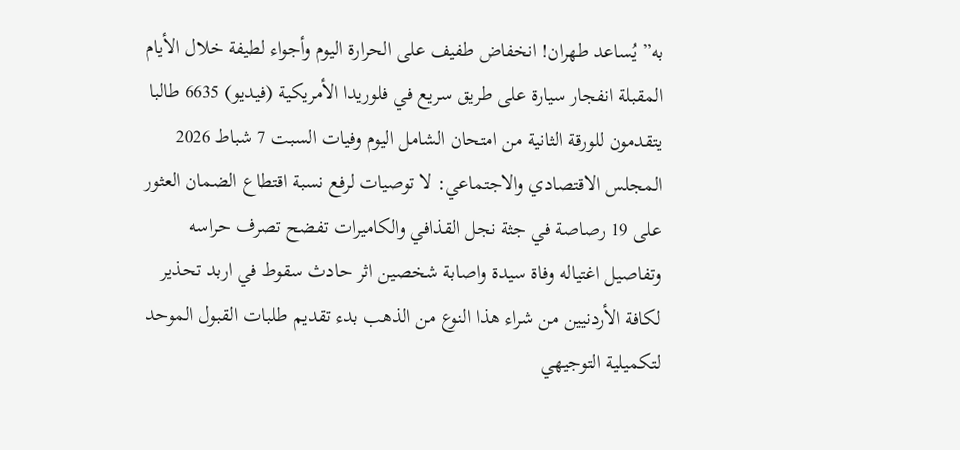به” يُساعد طهران! انخفاض طفيف على الحرارة اليوم وأجواء لطيفة خلال الأيام المقبلة انفجار سيارة على طريق سريع في فلوريدا الأمريكية (فيديو) 6635 طالبا يتقدمون للورقة الثانية من امتحان الشامل اليوم وفيات السبت 7 شباط 2026 المجلس الاقتصادي والاجتماعي: لا توصيات لرفع نسبة اقتطاع الضمان العثور على 19 رصاصة في جثة نجل القذافي والكاميرات تفضح تصرف حراسه وتفاصيل اغتياله وفاة سيدة واصابة شخصين اثر حادث سقوط في اربد تحذير لكافة الأردنيين من شراء هذا النوع من الذهب بدء تقديم طلبات القبول الموحد لتكميلية التوجيهي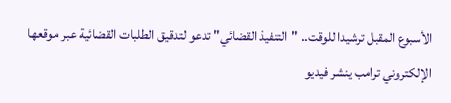الأسبوع المقبل ترشيدا للوقت.. "التنفيذ القضائي" تدعو لتدقيق الطلبات القضائية عبر موقعها الإلكتروني ترامب ينشر فيديو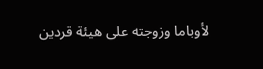لأوباما وزوجته على هيئة قردين